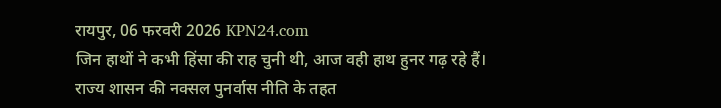रायपुर, 06 फरवरी 2026 KPN24.com
जिन हाथों ने कभी हिंसा की राह चुनी थी, आज वही हाथ हुनर गढ़ रहे हैं। राज्य शासन की नक्सल पुनर्वास नीति के तहत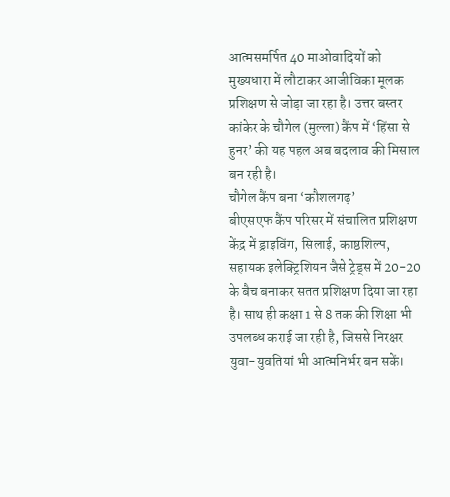आत्मसमर्पित 40 माओवादियों को मुख्यधारा में लौटाकर आजीविका मूलक प्रशिक्षण से जोड़ा जा रहा है। उत्तर बस्तर कांकेर के चौगेल (मुल्ला) कैंप में ‘हिंसा से हुनर’ की यह पहल अब बदलाव की मिसाल बन रही है।
चौगेल कैंप बना ‘कौशलगढ़’
बीएसएफ कैंप परिसर में संचालित प्रशिक्षण केंद्र में ड्राइविंग, सिलाई, काष्ठशिल्प, सहायक इलेक्ट्रिशियन जैसे ट्रेड्स में 20-20 के बैच बनाकर सतत प्रशिक्षण दिया जा रहा है। साथ ही कक्षा 1 से 8 तक की शिक्षा भी उपलब्ध कराई जा रही है, जिससे निरक्षर युवा-युवतियां भी आत्मनिर्भर बन सकें।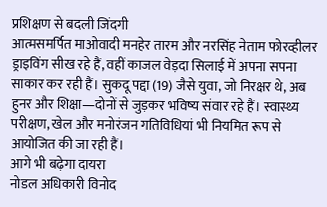प्रशिक्षण से बदली जिंदगी
आत्मसमर्पित माओवादी मनहेर तारम और नरसिंह नेताम फोरव्हीलर ड्राइविंग सीख रहे हैं, वहीं काजल वेड़दा सिलाई में अपना सपना साकार कर रही हैं। सुकदू पद्दा (19) जैसे युवा, जो निरक्षर थे, अब हुनर और शिक्षा—दोनों से जुड़कर भविष्य संवार रहे हैं। स्वास्थ्य परीक्षण, खेल और मनोरंजन गतिविधियां भी नियमित रूप से आयोजित की जा रही हैं।
आगे भी बढ़ेगा दायरा
नोडल अधिकारी विनोद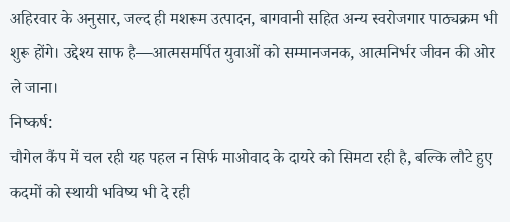अहिरवार के अनुसार, जल्द ही मशरूम उत्पादन, बागवानी सहित अन्य स्वरोजगार पाठ्यक्रम भी शुरू होंगे। उद्देश्य साफ है—आत्मसमर्पित युवाओं को सम्मानजनक, आत्मनिर्भर जीवन की ओर ले जाना।
निष्कर्ष:
चौगेल कैंप में चल रही यह पहल न सिर्फ माओवाद के दायरे को सिमटा रही है, बल्कि लौटे हुए कदमों को स्थायी भविष्य भी दे रही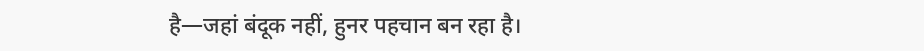है—जहां बंदूक नहीं, हुनर पहचान बन रहा है।